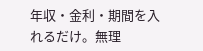年収・金利・期間を入れるだけ。無理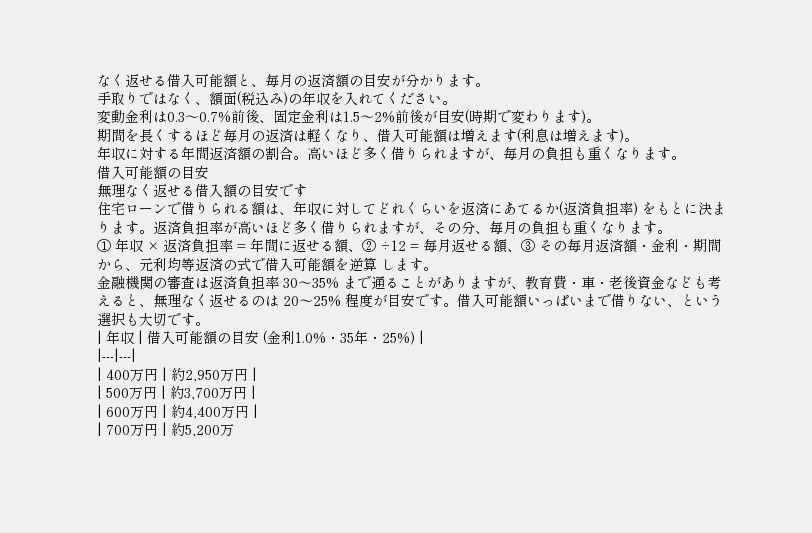なく返せる借入可能額と、毎月の返済額の目安が分かります。
手取りではなく、額面(税込み)の年収を入れてください。
変動金利は0.3〜0.7%前後、固定金利は1.5〜2%前後が目安(時期で変わります)。
期間を長くするほど毎月の返済は軽くなり、借入可能額は増えます(利息は増えます)。
年収に対する年間返済額の割合。高いほど多く借りられますが、毎月の負担も重くなります。
借入可能額の目安
無理なく返せる借入額の目安です
住宅ローンで借りられる額は、年収に対してどれくらいを返済にあてるか(返済負担率) をもとに決まります。返済負担率が高いほど多く借りられますが、その分、毎月の負担も重くなります。
① 年収 × 返済負担率 = 年間に返せる額、② ÷12 = 毎月返せる額、③ その毎月返済額・金利・期間から、元利均等返済の式で借入可能額を逆算 します。
金融機関の審査は返済負担率 30〜35% まで通ることがありますが、教育費・車・老後資金なども考えると、無理なく返せるのは 20〜25% 程度が目安です。借入可能額いっぱいまで借りない、という選択も大切です。
| 年収 | 借入可能額の目安 (金利1.0%・35年・25%) |
|---|---|
| 400万円 | 約2,950万円 |
| 500万円 | 約3,700万円 |
| 600万円 | 約4,400万円 |
| 700万円 | 約5,200万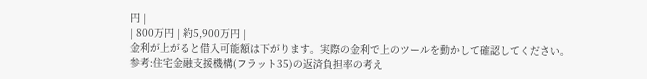円 |
| 800万円 | 約5,900万円 |
金利が上がると借入可能額は下がります。実際の金利で上のツールを動かして確認してください。
参考:住宅金融支援機構(フラット35)の返済負担率の考え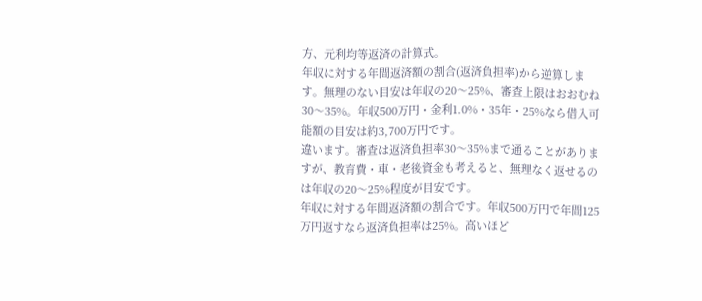方、元利均等返済の計算式。
年収に対する年間返済額の割合(返済負担率)から逆算します。無理のない目安は年収の20〜25%、審査上限はおおむね30〜35%。年収500万円・金利1.0%・35年・25%なら借入可能額の目安は約3,700万円です。
違います。審査は返済負担率30〜35%まで通ることがありますが、教育費・車・老後資金も考えると、無理なく返せるのは年収の20〜25%程度が目安です。
年収に対する年間返済額の割合です。年収500万円で年間125万円返すなら返済負担率は25%。高いほど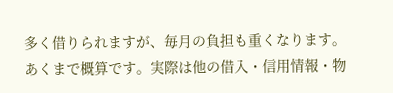多く借りられますが、毎月の負担も重くなります。
あくまで概算です。実際は他の借入・信用情報・物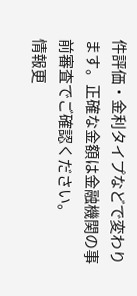件評価・金利タイプなどで変わります。正確な金額は金融機関の事前審査でご確認ください。
情報更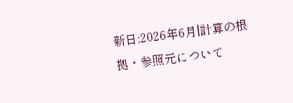新日:2026年6月|計算の根拠・参照元について